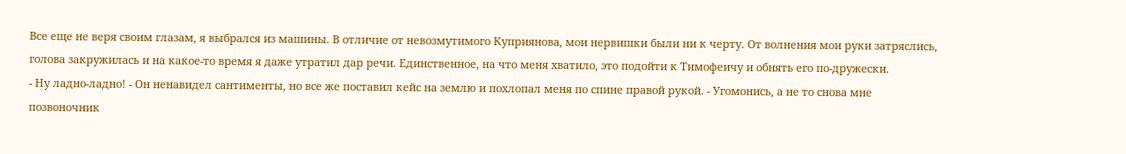Все еще не веря своим глазам, я выбрался из машины. В отличие от невозмутимого Куприянова, мои нервишки были ни к черту. От волнения мои руки затряслись, голова закружилась и на какое-то время я даже утратил дар речи. Единственное, на что меня хватило, это подойти к Тимофеичу и обнять его по-дружески.
- Ну ладно-ладно! - Он ненавидел сантименты, но все же поставил кейс на землю и похлопал меня по спине правой рукой. - Угомонись, а не то снова мне позвоночник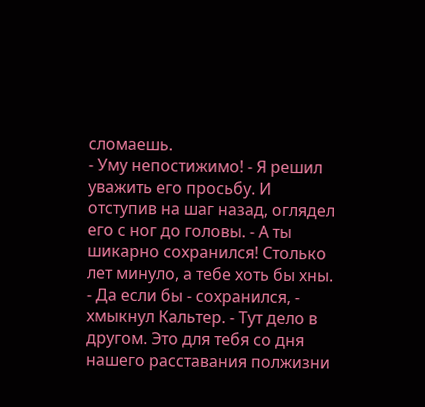сломаешь.
- Уму непостижимо! - Я решил уважить его просьбу. И отступив на шаг назад, оглядел его с ног до головы. - А ты шикарно сохранился! Столько лет минуло, а тебе хоть бы хны.
- Да если бы - сохранился, - хмыкнул Кальтер. - Тут дело в другом. Это для тебя со дня нашего расставания полжизни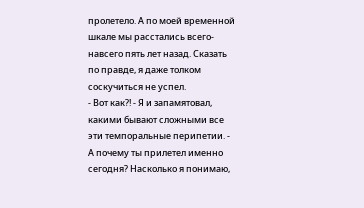пролетело. А по моей временной шкале мы расстались всего-навсего пять лет назад. Сказать по правде, я даже толком соскучиться не успел.
- Вот как?! - Я и запамятовал, какими бывают сложными все эти темпоральные перипетии. - А почему ты прилетел именно сегодня? Насколько я понимаю,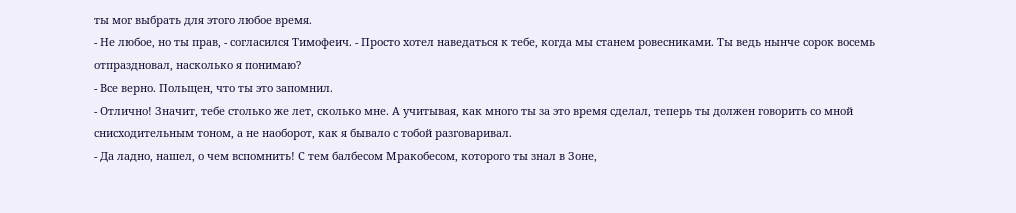ты мог выбрать для этого любое время.
- Не любое, но ты прав, - согласился Тимофеич. - Просто хотел наведаться к тебе, когда мы станем ровесниками. Ты ведь нынче сорок восемь отпраздновал, насколько я понимаю?
- Все верно. Польщен, что ты это запомнил.
- Отлично! Значит, тебе столько же лет, сколько мне. А учитывая, как много ты за это время сделал, теперь ты должен говорить со мной снисходительным тоном, а не наоборот, как я бывало с тобой разговаривал.
- Да ладно, нашел, о чем вспомнить! С тем балбесом Мракобесом, которого ты знал в Зоне,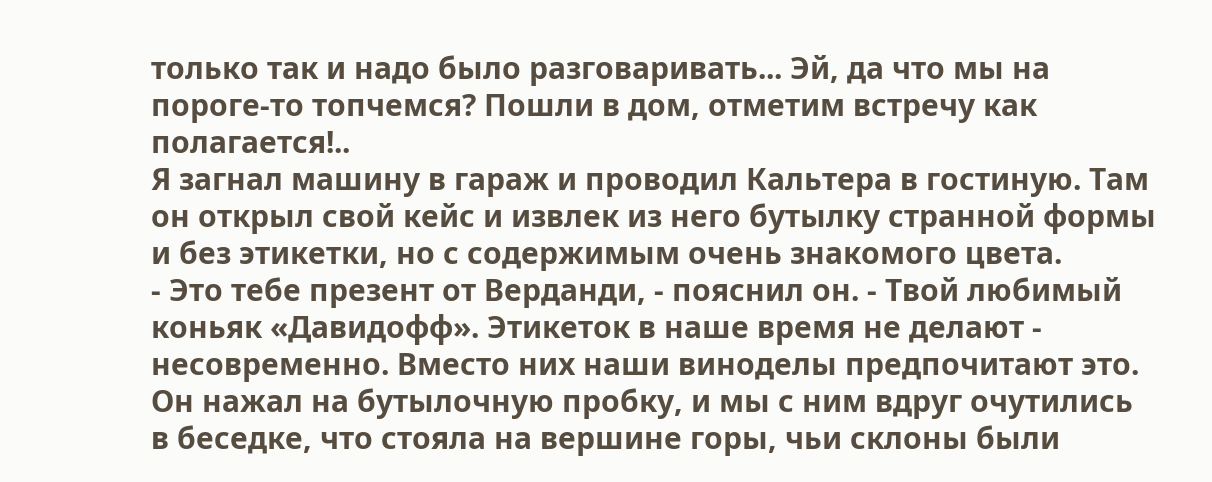только так и надо было разговаривать... Эй, да что мы на пороге-то топчемся? Пошли в дом, отметим встречу как полагается!..
Я загнал машину в гараж и проводил Кальтера в гостиную. Там он открыл свой кейс и извлек из него бутылку странной формы и без этикетки, но с содержимым очень знакомого цвета.
- Это тебе презент от Верданди, - пояснил он. - Твой любимый коньяк «Давидофф». Этикеток в наше время не делают - несовременно. Вместо них наши виноделы предпочитают это.
Он нажал на бутылочную пробку, и мы с ним вдруг очутились в беседке, что стояла на вершине горы, чьи склоны были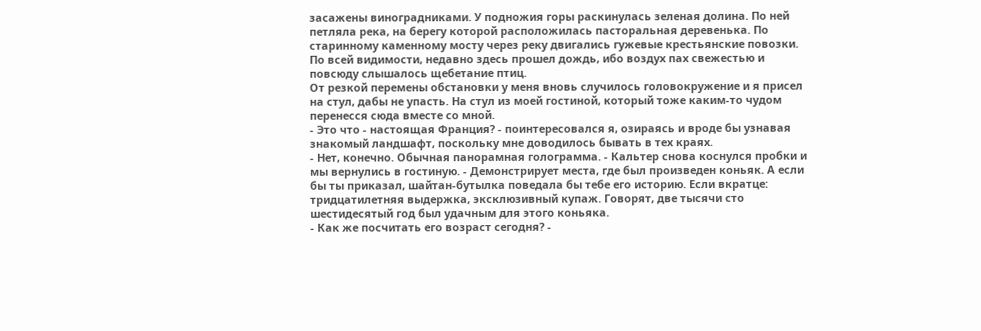засажены виноградниками. У подножия горы раскинулась зеленая долина. По ней петляла река, на берегу которой расположилась пасторальная деревенька. По старинному каменному мосту через реку двигались гужевые крестьянские повозки. По всей видимости, недавно здесь прошел дождь, ибо воздух пах свежестью и повсюду слышалось щебетание птиц.
От резкой перемены обстановки у меня вновь случилось головокружение и я присел на стул, дабы не упасть. На стул из моей гостиной, который тоже каким-то чудом перенесся сюда вместе со мной.
- Это что - настоящая Франция? - поинтересовался я, озираясь и вроде бы узнавая знакомый ландшафт, поскольку мне доводилось бывать в тех краях.
- Нет, конечно. Обычная панорамная голограмма. - Кальтер снова коснулся пробки и мы вернулись в гостиную. - Демонстрирует места, где был произведен коньяк. А если бы ты приказал, шайтан-бутылка поведала бы тебе его историю. Если вкратце: тридцатилетняя выдержка, эксклюзивный купаж. Говорят, две тысячи сто шестидесятый год был удачным для этого коньяка.
- Как же посчитать его возраст сегодня? -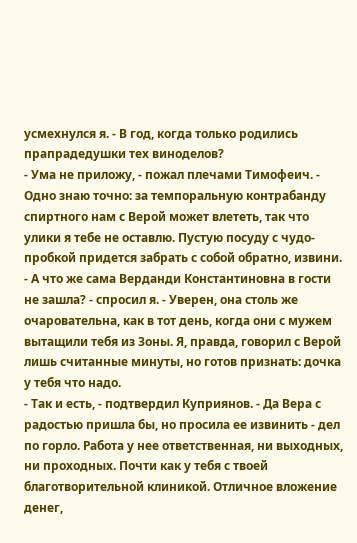усмехнулся я. - В год, когда только родились прапрадедушки тех виноделов?
- Ума не приложу, - пожал плечами Тимофеич. - Одно знаю точно: за темпоральную контрабанду спиртного нам с Верой может влететь, так что улики я тебе не оставлю. Пустую посуду с чудо-пробкой придется забрать с собой обратно, извини.
- А что же сама Верданди Константиновна в гости не зашла? - спросил я. - Уверен, она столь же очаровательна, как в тот день, когда они с мужем вытащили тебя из Зоны. Я, правда, говорил с Верой лишь считанные минуты, но готов признать: дочка у тебя что надо.
- Так и есть, - подтвердил Куприянов. - Да Вера с радостью пришла бы, но просила ее извинить - дел по горло. Работа у нее ответственная, ни выходных, ни проходных. Почти как у тебя с твоей благотворительной клиникой. Отличное вложение денег,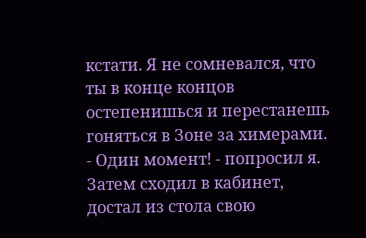кстати. Я не сомневался, что ты в конце концов остепенишься и перестанешь гоняться в Зоне за химерами.
- Один момент! - попросил я. Затем сходил в кабинет, достал из стола свою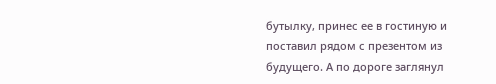бутылку, принес ее в гостиную и поставил рядом с презентом из будущего. А по дороге заглянул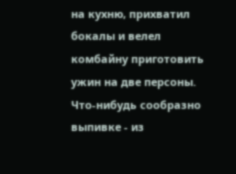на кухню, прихватил бокалы и велел комбайну приготовить ужин на две персоны. Что-нибудь сообразно выпивке - из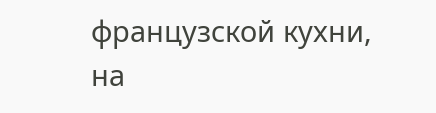французской кухни, на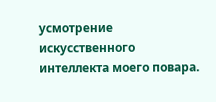усмотрение искусственного интеллекта моего повара.